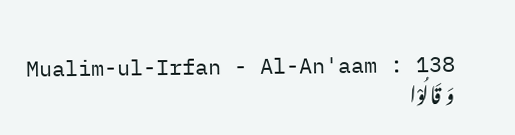Mualim-ul-Irfan - Al-An'aam : 138
وَ قَالُوْا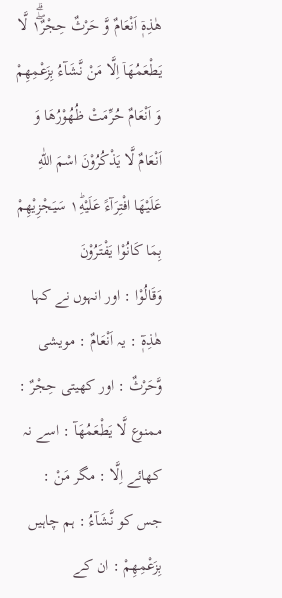هٰذِهٖۤ اَنْعَامٌ وَّ حَرْثٌ حِجْرٌ١ۖۗ لَّا یَطْعَمُهَاۤ اِلَّا مَنْ نَّشَآءُ بِزَعْمِهِمْ وَ اَنْعَامٌ حُرِّمَتْ ظُهُوْرُهَا وَ اَنْعَامٌ لَّا یَذْكُرُوْنَ اسْمَ اللّٰهِ عَلَیْهَا افْتِرَآءً عَلَیْهِ١ؕ سَیَجْزِیْهِمْ بِمَا كَانُوْا یَفْتَرُوْنَ
وَقَالُوْا : اور انہوں نے کہا هٰذِهٖٓ : یہ اَنْعَامٌ : مویشی وَّحَرْثٌ : اور کھیتی حِجْرٌ : ممنوع لَّا يَطْعَمُهَآ : اسے نہ کھائے اِلَّا : مگر مَنْ : جس کو نَّشَآءُ : ہم چاہیں بِزَعْمِهِمْ : ان کے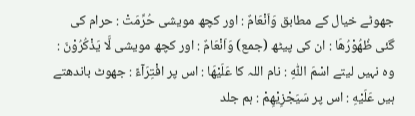جھوٹے خیال کے مطابق وَاَنْعَامٌ : اور کچھ مویشی حُرِّمَتْ : حرام کی گئی ظُهُوْرُهَا : ان کی پیٹھ (جمع) وَاَنْعَامٌ : اور کچھ مویشی لَّا يَذْكُرُوْنَ : وہ نہیں لیتے اسْمَ اللّٰهِ : نام اللہ کا عَلَيْهَا : اس پر افْتِرَآءً : جھوٹ باندھتے ہیں عَلَيْهِ : اس پر سَيَجْزِيْهِمْ : ہم جلد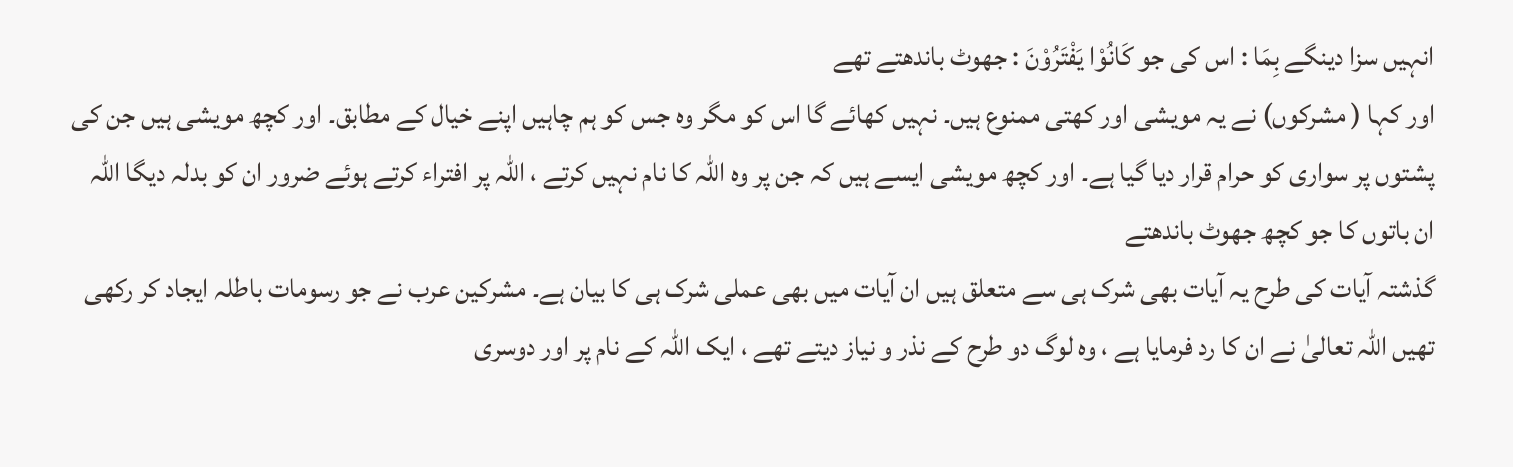انہیں سزا دینگے بِمَا : اس کی جو كَانُوْا يَفْتَرُوْنَ : جھوٹ باندھتے تھے
اور کہا ( مشرکوں) نے یہ مویشی اور کھتی ممنوع ہیں۔ نہیں کھائے گا اس کو مگر وہ جس کو ہم چاہیں اپنے خیال کے مطابق۔ اور کچھ مویشی ہیں جن کی پشتوں پر سواری کو حرام قرار دیا گیا ہے۔ اور کچھ مویشی ایسے ہیں کہ جن پر وہ اللہ کا نام نہیں کرتے ، اللہ پر افتراء کرتے ہوئے ضرور ان کو بدلہ دیگا اللہ ان باتوں کا جو کچھ جھوٹ باندھتے
گذشتہ آیات کی طرح یہ آیات بھی شرک ہی سے متعلق ہیں ان آیات میں بھی عملی شرک ہی کا بیان ہے۔ مشرکین عرب نے جو رسومات باطلہ ایجاد کر رکھی تھیں اللہ تعالیٰ نے ان کا رد فرمایا ہے ، وہ لوگ دو طرح کے نذر و نیاز دیتے تھے ، ایک اللہ کے نام پر اور دوسری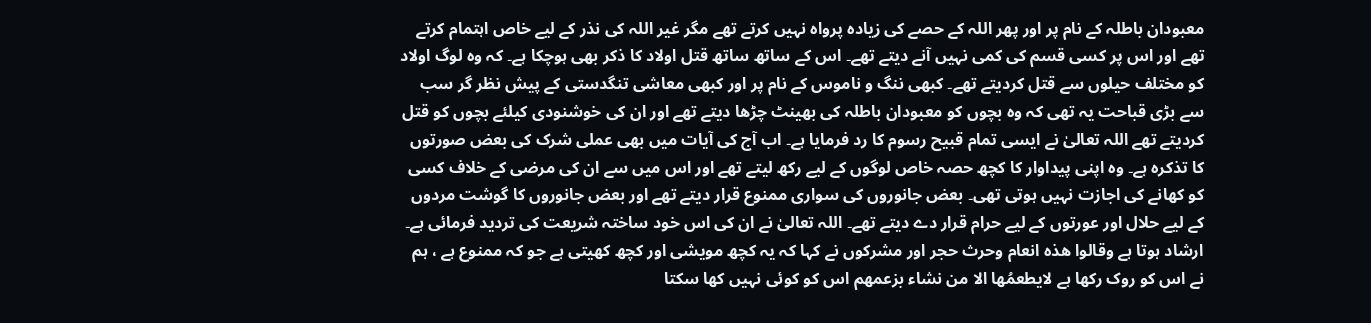معبودان باطلہ کے نام پر اور پھر اللہ کے حصے کی زیادہ پرواہ نہیں کرتے تھے مگر غیر اللہ کی نذر کے لیے خاص اہتمام کرتے تھے اور اس پر کسی قسم کی کمی نہیں آنے دیتے تھے۔ اس کے ساتھ ساتھ قتل اولاد کا ذکر بھی ہوچکا ہے۔ کہ وہ لوگ اولاد کو مختلف حیلوں سے قتل کردیتے تھے۔ کبھی ننگ و ناموس کے نام پر اور کبھی معاشی تنگدستی کے پیش نظر گر سب سے بڑی قباحت یہ تھی کہ وہ بچوں کو معبودان باطلہ کی بھینٹ چڑھا دیتے تھے اور ان کی خوشنودی کیلئے بچوں کو قتل کردیتے تھے اللہ تعالیٰ نے ایسی تمام قبیح رسوم کا رد فرمایا ہے۔ اب آج کی آیات میں بھی عملی شرک کی بعض صورتوں کا تذکرہ ہے۔ وہ اپنی پیداوار کا کچھ حصہ خاص لوگوں کے لیے رکھ لیتے تھے اور اس میں سے ان کی مرضی کے خلاف کسی کو کھانے کی اجازت نہیں ہوتی تھی۔ بعض جانوروں کی سواری ممنوع قرار دیتے تھے اور بعض جانوروں کا گوشت مردوں کے لیے حلال اور عورتوں کے لیے حرام قرار دے دیتے تھے۔ اللہ تعالیٰ نے ان کی اس خود ساختہ شریعت کی تردید فرمائی ہے۔ ارشاد ہوتا ہے وقالوا ھذہ انعام وحرث حجر اور مشرکوں نے کہا کہ یہ کچھ مویشی اور کچھ کھیتی ہے جو کہ ممنوع ہے ، ہم نے اس کو روک رکھا ہے لایطعمُھا الا من نشاء بزعمھم اس کو کوئی نہیں کھا سکتا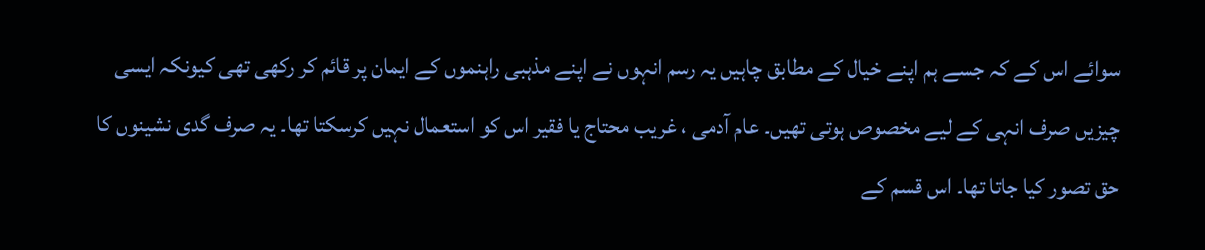سوائے اس کے کہ جسے ہم اپنے خیال کے مطابق چاہیں یہ رسم انہوں نے اپنے مذہبی راہنموں کے ایمان پر قائم کر رکھی تھی کیونکہ ایسی چیزیں صرف انہی کے لیے مخصوص ہوتی تھیں۔ عام آدمی ، غریب محتاج یا فقیر اس کو استعمال نہیں کرسکتا تھا۔ یہ صرف گدی نشینوں کا حق تصور کیا جاتا تھا۔ اس قسم کے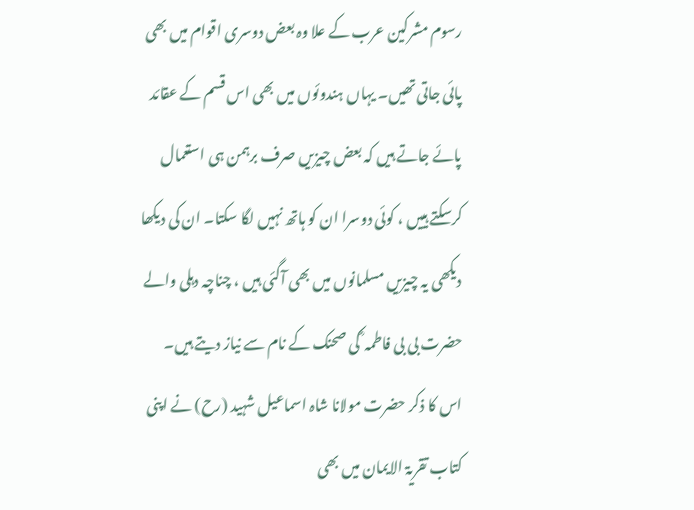رسوم مشرکین عرب کے علا وہ بعض دوسری اقوام میں بھی پائی جاتی تھیں۔ یہاں ہندوئوں میں بھی اس قسم کے عقائد پائے جاتے ہیں کہ بعض چیزیں صرف برہمن ہی استعمال کرسکتے ہییں ، کوئی دوسرا ان کو ہاتھ نہیں لگا سکتا۔ ان کی دیکھا دیکھی یہ چیزیں مسلمانوں میں بھی آگئی ہیں ، چناچہ دہلی والے حضرت بی بی فاطمہ ؓ کی صحنک کے نام سے نیاز دیتے ہیں۔ اس کا ذکر حضرت مولانا شاہ اسماعیل شہید (رح) نے اپنی کتاب تقریۃ الایمان میں بھی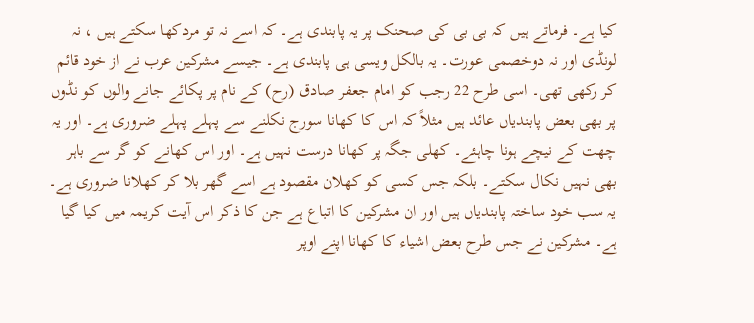کیا ہے۔ فرماتے ہیں کہ بی بی کی صحنک پر یہ پابندی ہے۔ کہ اسے نہ تو مردکھا سکتے ہیں ، نہ لونڈی اور نہ دوخصمی عورت۔ یہ بالکل ویسی ہی پابندی ہے۔ جیسے مشرکین عرب نے از خود قائم کر رکھی تھی۔ اسی طرح 22 رجب کو امام جعفر صادق (رح) کے نام پر پکائے جانے والوں کو نڈوں پر بھی بعض پابندیاں عائد ہیں مثلاً کہ اس کا کھانا سورج نکلنے سے پہلے پہلے ضروری ہے۔ اور یہ چھت کے نیچے ہونا چاہئے۔ کھلی جگہ پر کھانا درست نہیں ہے۔ اور اس کھانے کو گر سے باہر بھی نہیں نکال سکتے۔ بلکہ جس کسی کو کھلان مقصود ہے اسے گھر بلا کر کھلانا ضروری ہے۔ یہ سب خود ساختہ پابندیاں ہیں اور ان مشرکین کا اتباع ہے جن کا ذکر اس آیت کریمہ میں کیا گیا ہے۔ مشرکین نے جس طرح بعض اشیاء کا کھانا اپنے اوپر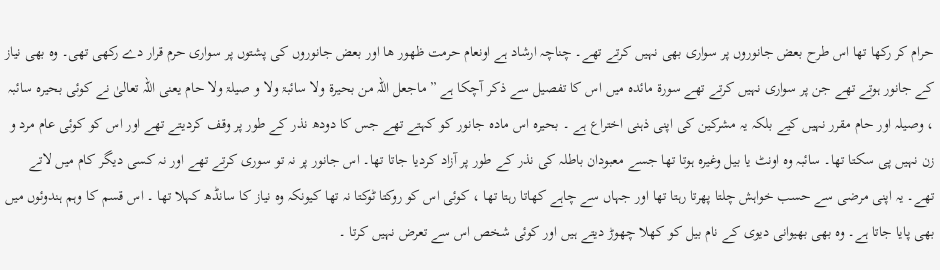حرام کر رکھا تھا اس طرح بعض جانوروں پر سواری بھی نہیں کرتے تھے۔ چناچہ ارشاد ہے اونعام حرمت ظھور ھا اور بعض جانوروں کی پشتوں پر سواری حرم قرار دے رکھی تھی۔ وہ بھی نیاز کے جانور ہوتے تھے جن پر سواری نہیں کرتے تھے سورة مائدہ میں اس کا تفصیل سے ذکر آچکا ہے ” ماجعل اللہ من بحیرۃ ولا سائبۃ ولا و صیلۃ ولا حام یعنی اللہ تعالیٰ نے کوئی بحیرہ سائبہ ، وصیلہ اور حام مقرر نہیں کیے بلکہ یہ مشرکین کی اپنی ذہنی اختراع ہے ۔ بحیرہ اس مادہ جانور کو کہتے تھے جس کا دودھ نذر کے طور پر وقف کردیتے تھے اور اس کو کوئی عام مرد و زن نہیں پی سکتا تھا۔ سائبہ وہ اونٹ یا بیل وغیرہ ہوتا تھا جسے معبودان باطلہ کی نذر کے طور پر آزاد کردیا جاتا تھا۔ اس جانور پر نہ تو سوری کرتے تھے اور نہ کسی دیگر کام میں لاتے تھے۔ یہ اپنی مرضی سے حسب خواہش چلتا پھرتا رہتا تھا اور جہاں سے چاہے کھاتا رہتا تھا ، کوئی اس کو روکتا ٹوکتا نہ تھا کیونکہ وہ نیاز کا سانڈھ کہلا تھا ۔ اس قسم کا وہم ہندوئوں میں بھی پایا جاتا ہے۔ وہ بھی بھیوانی دیوی کے نام بیل کو کھلا چھوڑ دیتے ہیں اور کوئی شخص اس سے تعرض نہیں کرتا ۔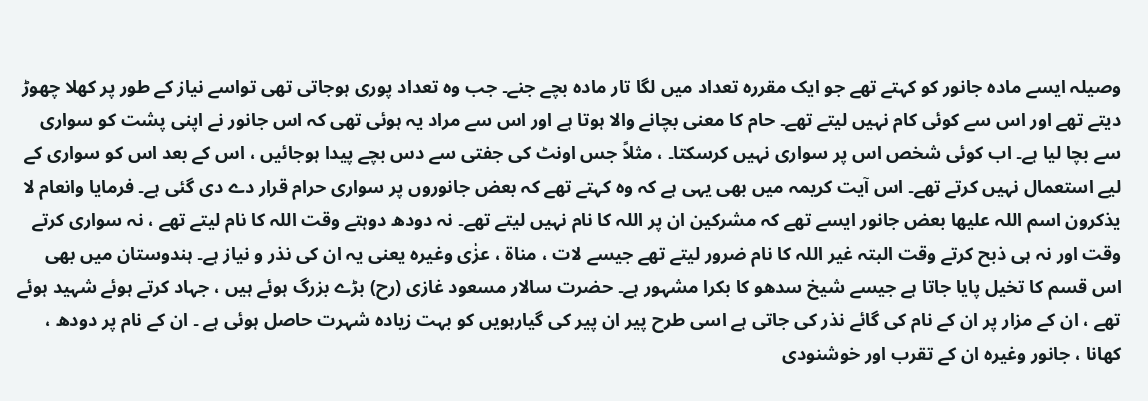وصیلہ ایسے مادہ جانور کو کہتے تھے جو ایک مقررہ تعداد میں لگا تار مادہ بچے جنے۔ جب وہ تعداد پوری ہوجاتی تھی تواسے نیاز کے طور پر کھلا چھوڑ دیتے تھے اور اس سے کوئی کام نہیں لیتے تھے۔ حام کا معنی بچانے والا ہوتا ہے اور اس سے مراد یہ ہوئی تھی کہ اس جانور نے اپنی پشت کو سواری سے بچا لیا ہے۔ اب کوئی شخص اس پر سواری نہیں کرسکتا۔ ، مثلاً جس اونٹ کی جفتی سے دس بچے پیدا ہوجائیں ، اس کے بعد اس کو سواری کے لیے استعمال نہیں کرتے تھے۔ اس آیت کریمہ میں بھی یہی ہے کہ وہ کہتے تھے کہ بعض جانوروں پر سواری حرام قرار دے دی گئی ہے۔ فرمایا وانعام لا یذکرون اسم اللہ علیھا بعض جانور ایسے تھے کہ مشرکین ان پر اللہ کا نام نہیں لیتے تھے۔ نہ دودھ دوہتے وقت اللہ کا نام لیتے تھے ، نہ سواری کرتے وقت اور نہ ہی ذبح کرتے وقت البتہ غیر اللہ کا نام ضرور لیتے تھے جیسے لات ، مناۃ ، عزٰی وغیرہ یعنی یہ ان کی نذر و نیاز ہے۔ ہندوستان میں بھی اس قسم کا تخیل پایا جاتا ہے جیسے شیخ سدھو کا بکرا مشہور ہے۔ حضرت سالار مسعود غازی (رح) بڑے بزرگ ہوئے ہیں ، جہاد کرتے ہوئے شہید ہوئے تھے ، ان کے مزار پر ان کے نام کی گائے نذر کی جاتی ہے اسی طرح پیر ان پیر کی گیارہویں کو بہت زیادہ شہرت حاصل ہوئی ہے ۔ ان کے نام پر دودھ ، کھانا ، جانور وغیرہ ان کے تقرب اور خوشنودی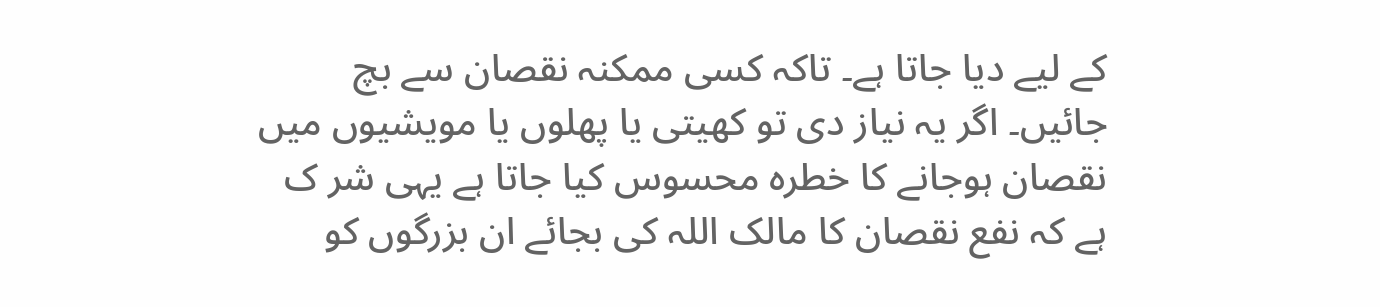کے لیے دیا جاتا ہے۔ تاکہ کسی ممکنہ نقصان سے بچ جائیں۔ اگر یہ نیاز دی تو کھیتی یا پھلوں یا مویشیوں میں نقصان ہوجانے کا خطرہ محسوس کیا جاتا ہے یہی شر ک ہے کہ نفع نقصان کا مالک اللہ کی بجائے ان بزرگوں کو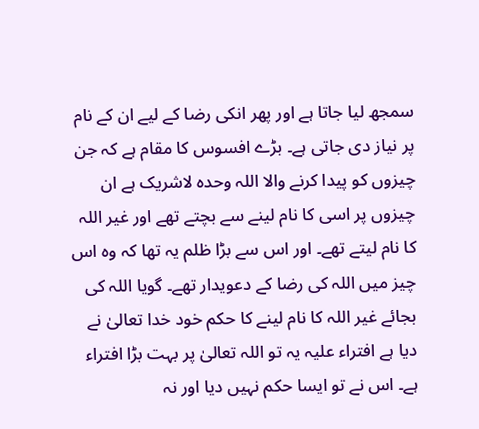سمجھ لیا جاتا ہے اور پھر انکی رضا کے لیے ان کے نام پر نیاز دی جاتی ہے۔ بڑے افسوس کا مقام ہے کہ جن چیزوں کو پیدا کرنے والا اللہ وحدہ لاشریک ہے ان چیزوں پر اسی کا نام لینے سے بچتے تھے اور غیر اللہ کا نام لیتے تھے۔ اور اس سے بڑا ظلم یہ تھا کہ وہ اس چیز میں اللہ کی رضا کے دعویدار تھے۔ گویا اللہ کی بجائے غیر اللہ کا نام لینے کا حکم خود خدا تعالیٰ نے دیا ہے افتراء علیہ یہ تو اللہ تعالیٰ پر بہت بڑا افتراء ہے۔ اس نے تو ایسا حکم نہیں دیا اور نہ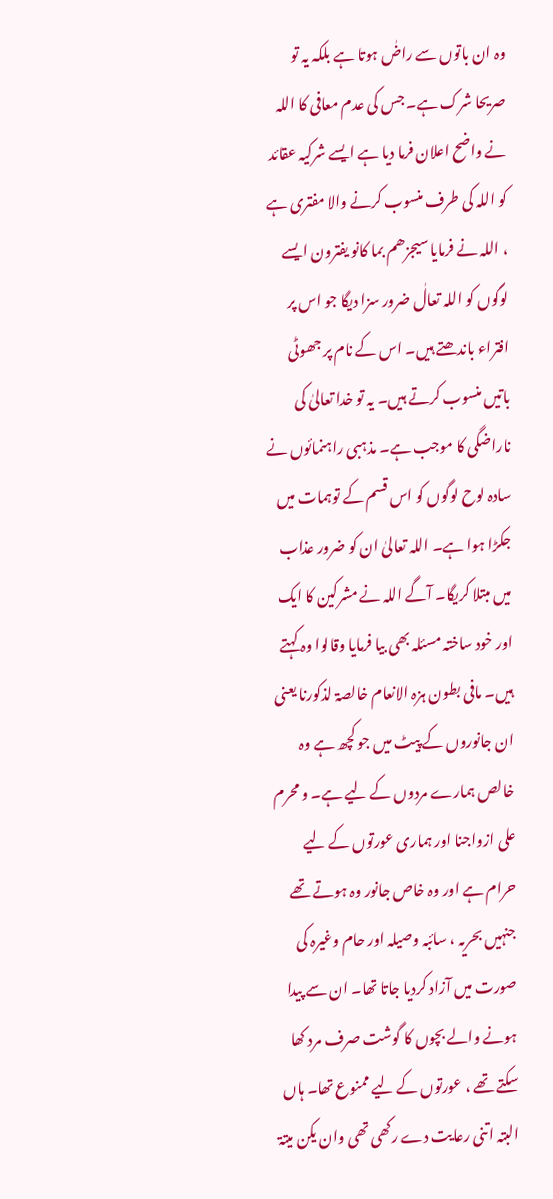وہ ان باتوں سے راضٰ ہوتا ہے بلکہ یہ تو صریحا شرک ہے۔ جس کی عدم معافی کا اللہ نے واضح اعلان فرما دیا ہے ایسے شرکیہ عقائد کو اللہ کی طرف منسوب کرنے والا مفتری ہے ، اللہ نے فرمایا سیجزھم بما کانو یفترون ایسے لوگوں کو اللہ تعالٰ ضرور سزا دیگا جو اس پر افتراء باندھتے ہیں۔ اس کے نام پر جھوٹی باتیں منسوب کرتے ہیں۔ یہ تو خدا تعالیٰ کی ناراضگی کا موجب ہے۔ مذہبی راہنمائوں نے سادہ لوح لوگوں کو اس قسم کے توہمات میں جکڑا ہوا ہے۔ اللہ تعالیٰ ان کو ضرور عذاب میں مبتلا کریگا۔ آگے اللہ نے مشرکین کا ایک اور خود ساختہ مسئلہ بھی بیا فرمایا وقالوا وہ کہتے ہیں۔ مافی بطون ہزہ الانعام خالصۃ لذکورنا یعنی ان جانوروں کے پیٹ میں جو کچھ ہے وہ خالص ہمارے مردوں کے لیے ہے۔ و محرم علی ازواجنا اور ہماری عورتوں کے لیے حرام ہے اور وہ خاص جانور وہ ہوتے تھے جنہیں بحریہ ، سائبہ وصیلہ اور حام وغیرہ کی صورت میں آزاد کردیا جاتا تھا۔ ان سے پیدا ہونے والے بچوں کا گوشت صرف مرد کھا سکتے تھے ، عورتوں کے لیے ممنوع تھا۔ ہاں البتہ اتنی رعایت دے رکھی تھی وان یکن میتۃ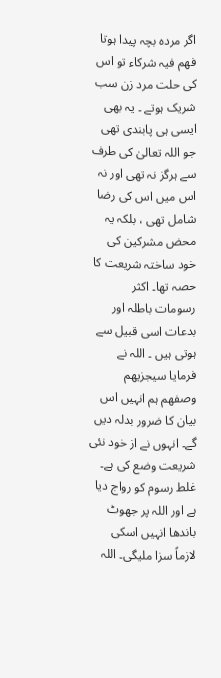اگر مردہ بچہ پیدا ہوتا فھم فیہ شرکاء تو اس کی حلت مرد زن سب شریک ہوتے ۔ یہ بھی ایسی ہی پابندی تھی جو اللہ تعالیٰ کی طرف سے ہرگز نہ تھی اور نہ اس میں اس کی رضا شامل تھی ، بلکہ یہ محض مشرکین کی خود ساختہ شریعت کا حصہ تھا۔ اکثر رسومات باطلہ اور بدعات اسی قبیل سے ہوتی ہیں ۔ اللہ نے فرمایا سیجزیھم وصفھم ہم انہیں اس بیان کا ضرور بدلہ دیں گے۔ انہوں نے از خود نئی شریعت وضع کی ہے۔ غلط رسوم کو رواج دیا ہے اور اللہ پر جھوٹ باندھا انہیں اسکی لازماً سزا ملیگی۔ اللہ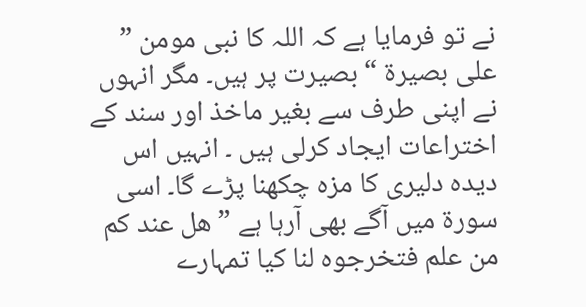نے تو فرمایا ہے کہ اللہ کا نبی مومن ” علی بصیرۃ “ بصیرت پر ہیں۔ مگر انہوں نے اپنی طرف سے بغیر ماخذ اور سند کے اختراعات ایجاد کرلی ہیں ۔ انہیں اس دیدہ دلیری کا مزہ چکھنا پڑے گا۔ اسی سورة میں آگے بھی آرہا ہے ” ھل عند کم من علم فتخرجوہ لنا کیا تمہارے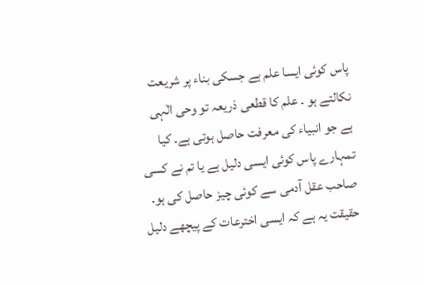پاس کوئی ایسا علم ہے جسکی بناء پر شریعت نکالتے ہو ۔ علم کا قطعی ذریعہ تو وحی الٰہی ہے جو انبیاء کی معرفت حاصل ہوتی ہے۔ کیا تمہارے پاس کوئی ایسی دلیل ہے یا تم نے کسی صاحب عقل آدمی سے کوئی چیز حاصل کی ہو۔ حقیقت یہ ہے کہ ایسی اخترعات کے پیچھے دلیل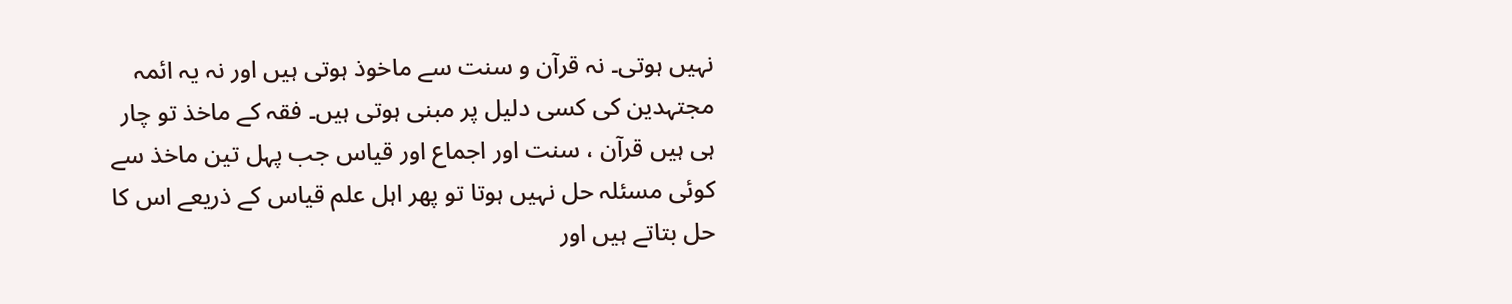نہیں ہوتی۔ نہ قرآن و سنت سے ماخوذ ہوتی ہیں اور نہ یہ ائمہ مجتہدین کی کسی دلیل پر مبنی ہوتی ہیں۔ فقہ کے ماخذ تو چار ہی ہیں قرآن ، سنت اور اجماع اور قیاس جب پہل تین ماخذ سے کوئی مسئلہ حل نہیں ہوتا تو پھر اہل علم قیاس کے ذریعے اس کا حل بتاتے ہیں اور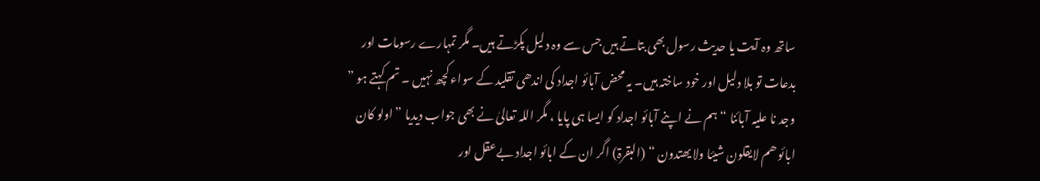ساتھ وہ آیت یا حدیث رسول بھی بتاتے ہیں جس سے وہ دلیل پکڑتے ہیں۔ مگر تمہارے رسومات اور بدعات تو بلا دلیل اور خود ساختہ ہیں۔ یہ محض آبائو اجداد کی اندھی تقلید کے سواء کچھ نہیں ۔ تم کہتے ہو ” وجد نا علیہ آبائنا “ ہم نے اپنے آبائو اجداد کو ایسا ہی پایا ، مگر اللہ تعالیٰ نے بھی جواب دیدیا ” اولو کان ابائو ھم لایقلون شیئا ولا یھتدون “ (البقرۃ) اگر ان کے ابائو اجداد بےعقل اور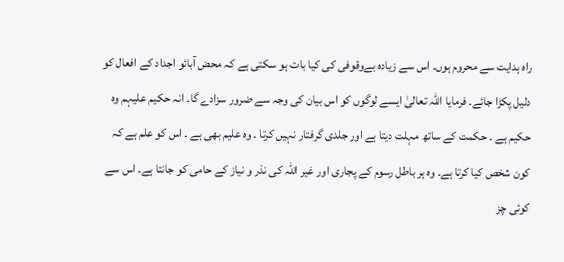راہ ہدایت سے محروم ہوں۔ اس سے زیادہ بےوقوفی کی کیا بات ہو سکتی ہے کہ محض آبائو اجداد کے افعال کو دلیل پکڑا جائے۔ فرمایا اللہ تعالیٰ ایسے لوگوں کو اس بیان کی وجہ سے ضرور سزادے گا۔ انہ حکیم علیہم وہ حکیم ہے ۔ حکمت کے ساتھ مہلت دیتا ہے اور جلدی گرفتار نہیں کرتا ۔ وہ علیم بھی ہے ۔ اس کو علم ہے کہ کون شخص کیا کرتا ہے۔ وہ ہر باطل رسوم کے پجاری اور غیر اللہ کی نذر و نیاز کے حامی کو جانتا ہے۔ اس سے کوئی چز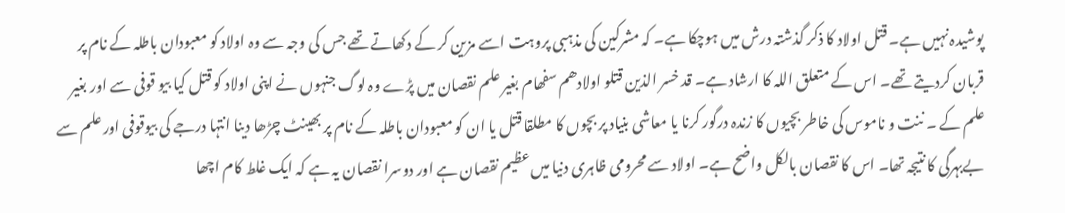پوشیدہ نہیں ہے۔ قتل اولاد کا ذکر گذشتہ درش میں ہوچکا ہے۔ کہ مشرکین کی مذہبی پروہت اسے مزین کر کے دکھاتے تھے جس کی وجہ سے وہ اولاد کو معبودان باطلہ کے نام پر قربان کردیتے تھے۔ اس کے متعلق اللہ کا ارشاد ہے۔ قد خسر الذین قتلو اولادھم سفھام بغیر علم نقصان میں پڑے وہ لوگ جنہوں نے اپنی اولاد کو قتل کیا بیو قوفی سے اور بغیر علم کے ۔ ننت و ناموس کی خاطر بچیوں کا زندہ درگور کرنا یا معاشی بنیاد پر بچوں کا مطلقا قتل یا ان کو معبودان باطلہ کے نام پر بھینٹ چڑھا دینا انتہا درجے کی بیوقوفی اور علم سے بےبہرگی کا نتیجہ تھا۔ اس کا نقصان بالکل واضح ہے۔ اولاد سے محرومی ظاہری دنیا میں عظیم نقصان ہے اور دوسرا نقصان یہ ہے کہ ایک غلط کام اچھا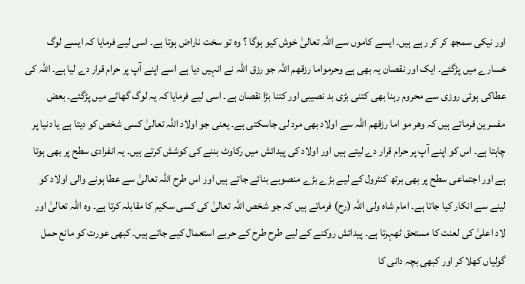اور نیکی سمجھ کر کر رہے ہیں۔ ایسے کاموں سے اللہ تعالیٰ خوش کیو ہوگا ؟ وہ تو سخت ناراض ہوتا ہے۔ اسی لیے فرمایا کہ ایسے لوگ خسارے میں پڑگئے۔ ایک اور نقصان یہ بھی ہے وحرمواما رزقھم اللہ جو رزق اللہ نے انہیں دیا ہے اسے اپنے آپ پر حرام قرار دے لیا ہے۔ اللہ کی عطاکی ہوئی روزی سے محروم رہنا بھی کتنی بڑی بد نصیبی اور کتنا بڑا نقصان ہے۔ اسی لیے فرمایا کہ یہ لوگ گھاٹے میں پڑگئے۔ بعض مفسرین فرماتے ہیں کہ وھر مو اما رزقھم اللہ سے اولاد بھی مرد لی جاسکتی ہے۔ یعنی جو اولاد اللہ تعالیٰ کسی شخص کو دیتا ہے یا دنیا پر چاہتا ہے۔ اس کو اپنے آپ پر حرام قرار دے لیتے ہیں اور اولاد کی پیدائش میں رکاوٹ بننے کی کوشش کرتے ہیں۔ یہ انفرادی سطح پر بھی ہوتا ہے اور اجتماعی سطح پر بھی برتھ کنٹرول کے لیے بڑے بڑے منصوبے بنائے جاتے ہیں اور اس طرح اللہ تعالیٰ سے عطا ہونے والی اولاد کو لینے سے انکار کیا جاتا ہے۔ امام شاہ ولی اللہ (رح) فرماتے ہیں کہ جو شخص اللہ تعالیٰ کی کسی سکیم کا مقابلہ کرتا ہے۔ وہ اللہ تعالیٰ اور لاد اعلیٰ کی لعنت کا مستحق ٹھہرتا ہے۔ پیدائش روکنے کے لیے طرح طرح کے حربے استعمال کیے جاتے ہیں۔ کبھی عورت کو مانع حمل گولیاں کھلا کر اور کبھی بچہ دانی کا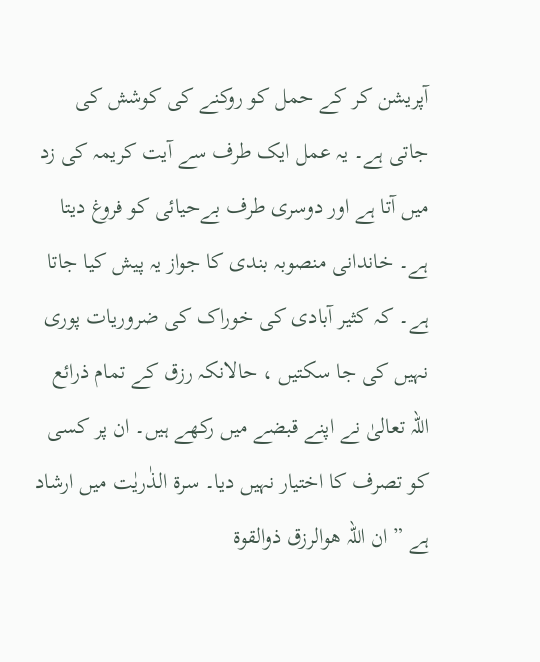آپریشن کر کے حمل کو روکنے کی کوشش کی جاتی ہے۔ یہ عمل ایک طرف سے آیت کریمہ کی زد میں آتا ہے اور دوسری طرف بےحیائی کو فروغ دیتا ہے۔ خاندانی منصوبہ بندی کا جواز یہ پیش کیا جاتا ہے۔ کہ کثیر آبادی کی خوراک کی ضروریات پوری نہیں کی جا سکتیں ، حالانکہ رزق کے تمام ذرائع اللہ تعالیٰ نے اپنے قبضے میں رکھے ہیں۔ ان پر کسی کو تصرف کا اختیار نہیں دیا۔ سرۃ الذٰریٰت میں ارشاد ہے ” ان اللہ ھوالرزق ذوالقوۃ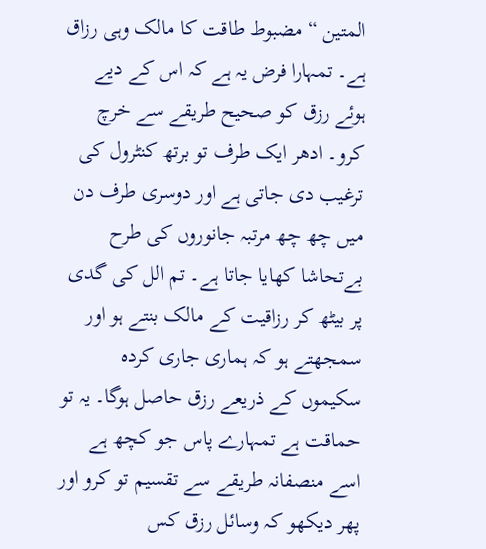المتین “ مضبوط طاقت کا مالک وہی رزاق ہے۔ تمہارا فرض یہ ہے کہ اس کے دیے ہوئے رزق کو صحیح طریقے سے خرچ کرو۔ ادھر ایک طرف تو برتھ کنٹرول کی ترغیب دی جاتی ہے اور دوسری طرف دن میں چھ چھ مرتبہ جانوروں کی طرح بےتحاشا کھایا جاتا ہے۔ تم الل کی گدی پر بیٹھ کر رزاقیت کے مالک بنتے ہو اور سمجھتے ہو کہ ہماری جاری کردہ سکیموں کے ذریعے رزق حاصل ہوگا۔ یہ تو حماقت ہے تمہارے پاس جو کچھ ہے اسے منصفانہ طریقے سے تقسیم تو کرو اور پھر دیکھو کہ وسائل رزق کس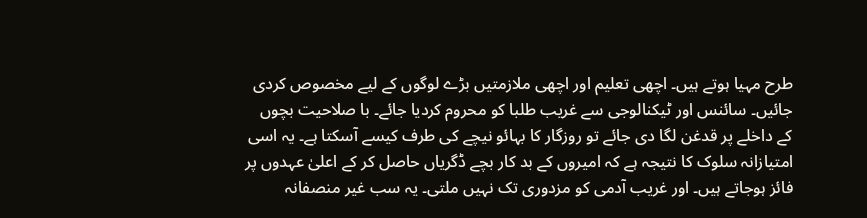طرح مہیا ہوتے ہیں۔ اچھی تعلیم اور اچھی ملازمتیں بڑے لوگوں کے لیے مخصوص کردی جائیں۔ سائنس اور ٹیکنالوجی سے غریب طلبا کو محروم کردیا جائے۔ با صلاحیت بچوں کے داخلے پر قدغن لگا دی جائے تو روزگار کا بہائو نیچے کی طرف کیسے آسکتا ہے۔ یہ اسی امتیازانہ سلوک کا نتیجہ ہے کہ امیروں کے بد کار بچے ڈگریاں حاصل کر کے اعلیٰ عہدوں پر فائز ہوجاتے ہیں۔ اور غریب آدمی کو مزدوری تک نہیں ملتی۔ یہ سب غیر منصفانہ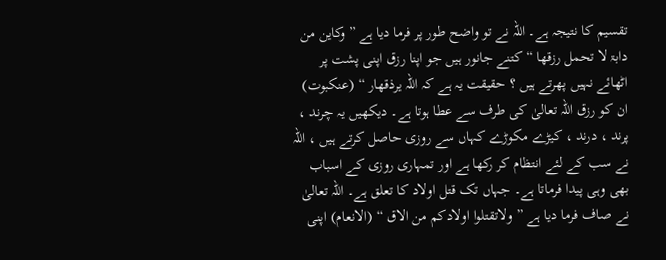تقسیم کا نتیجہ ہے۔ اللہ نے تو واضح طور پر فرما دیا ہے ” وکاین من دابۃ لا تحمل رزقھا “ کتنے جانور ہیں جو اپنا رزق اپنی پشت پر اٹھائے نہیں پھرتے ہیں ؟ حقیقت یہ ہے کہ اللہ یرذقھار “ (عنکبوت) ان کو رزق اللہ تعالیٰ کی طرف سے عطا ہوتا ہے۔ دیکھیں یہ چرند ، پرند ، درند ، کیڑے مکوڑے کہاں سے روزی حاصل کرتے ہیں ، اللہ نے سب کے لئے انتظام کر رکھا ہے اور تمہاری روزی کے اسباب بھی وہی پیدا فرماتا ہے۔ جہاں تک قتل اولاد کا تعلق ہے۔ اللہ تعالیٰ نے صاف فرما دیا ہے ” ولاتقتلوا اولادکم من الاق “ (الانعام) اپنی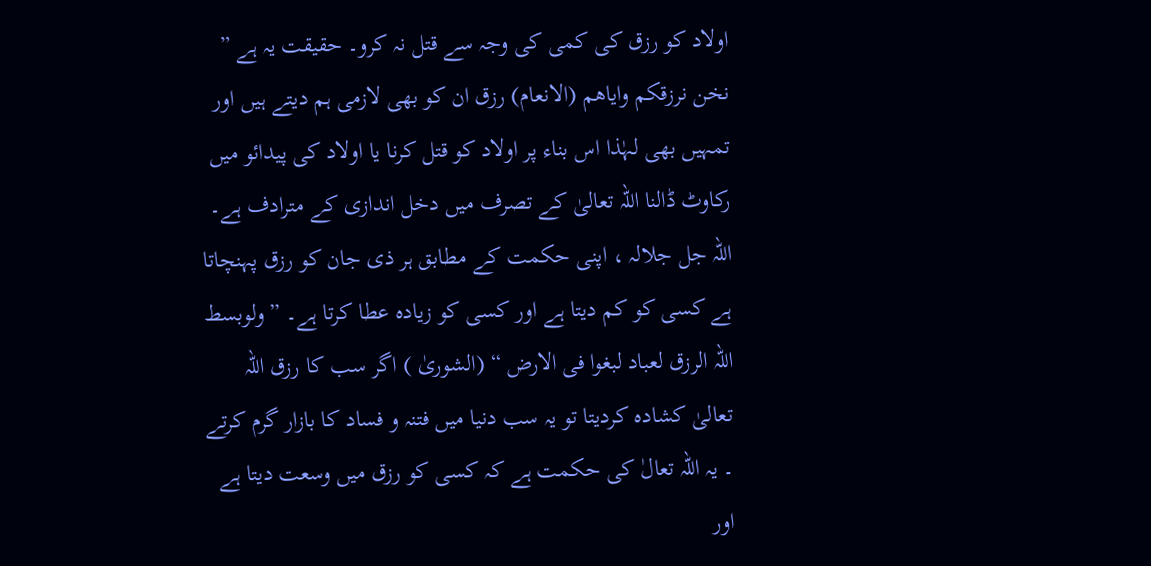اولاد کو رزق کی کمی کی وجہ سے قتل نہ کرو۔ حقیقت یہ ہے ” نخن نرزقکم وایاھم (الانعام) رزق ان کو بھی لازمی ہم دیتے ہیں اور تمہیں بھی لہٰذا اس بناء پر اولاد کو قتل کرنا یا اولاد کی پیدائو میں رکاوٹ ڈالنا اللہ تعالیٰ کے تصرف میں دخل اندازی کے مترادف ہے۔ اللہ جل جلالہ ، اپنی حکمت کے مطابق ہر ذی جان کو رزق پہنچاتا ہے کسی کو کم دیتا ہے اور کسی کو زیادہ عطا کرتا ہے۔ ” ولوبسط اللہ الرزق لعباد لبغوا فی الارض “ (الشوریٰ ) اگر سب کا رزق اللہ تعالیٰ کشادہ کردیتا تو یہ سب دنیا میں فتنہ و فساد کا بازار گرم کرتے ۔ یہ اللہ تعالٰ کی حکمت ہے کہ کسی کو رزق میں وسعت دیتا ہے اور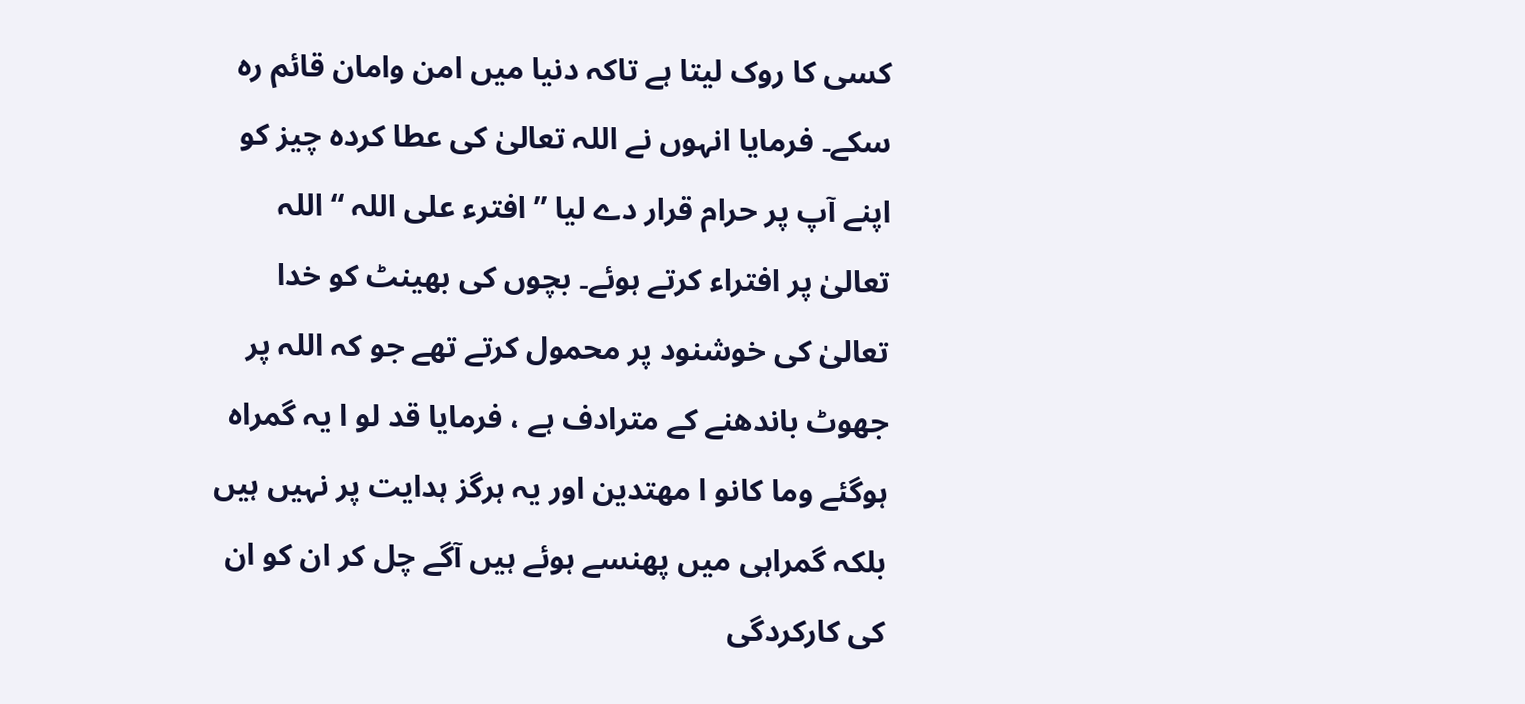کسی کا روک لیتا ہے تاکہ دنیا میں امن وامان قائم رہ سکے۔ فرمایا انہوں نے اللہ تعالیٰ کی عطا کردہ چیز کو اپنے آپ پر حرام قرار دے لیا ” افترء علی اللہ “ اللہ تعالیٰ پر افتراء کرتے ہوئے۔ بچوں کی بھینٹ کو خدا تعالیٰ کی خوشنود پر محمول کرتے تھے جو کہ اللہ پر جھوٹ باندھنے کے مترادف ہے ، فرمایا قد لو ا یہ گمراہ ہوگئے وما کانو ا مھتدین اور یہ ہرگز ہدایت پر نہیں ہیں بلکہ گمراہی میں پھنسے ہوئے ہیں آگے چل کر ان کو ان کی کارکردگی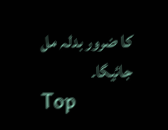کا ضرور بدلہ مل جائیگا۔
Top